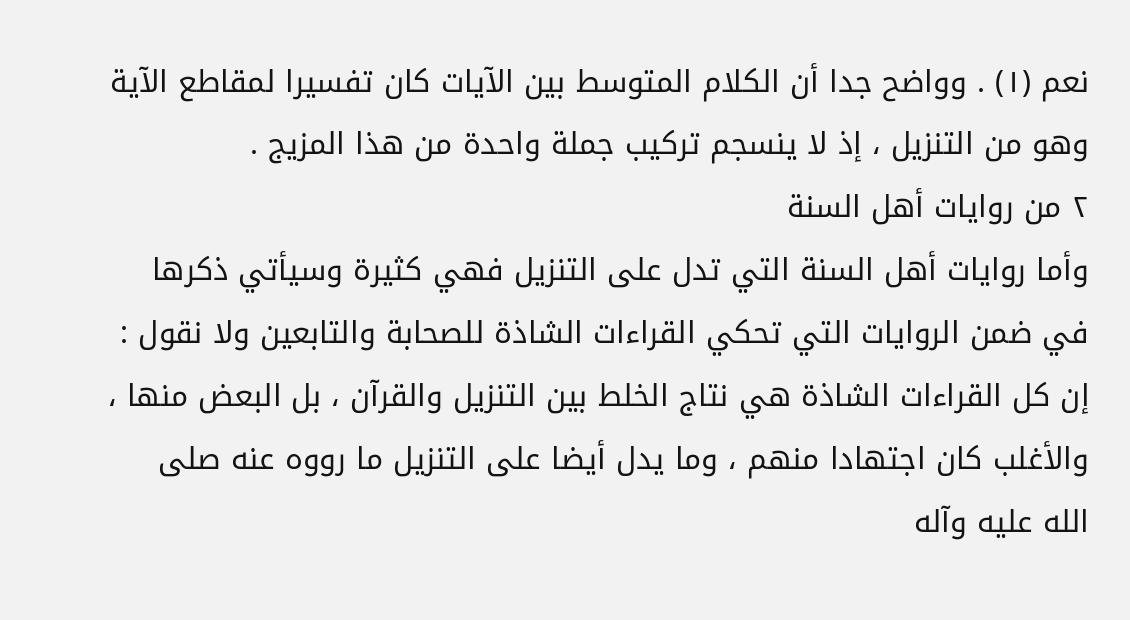نعم (١) . وواضح جدا أن الكلام المتوسط بين الآيات كان تفسيرا لمقاطع الآية وهو من التنزيل ، إذ لا ينسجم تركيب جملة واحدة من هذا المزيج .
٢ من روايات أهل السنة
وأما روايات أهل السنة التي تدل على التنزيل فهي كثيرة وسيأتي ذكرها في ضمن الروايات التي تحكي القراءات الشاذة للصحابة والتابعين ولا نقول : إن كل القراءات الشاذة هي نتاج الخلط بين التنزيل والقرآن ، بل البعض منها ، والأغلب كان اجتهادا منهم ، وما يدل أيضا على التنزيل ما رووه عنه صلی الله عليه وآله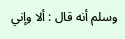وسلم أنه قال : ألا وإني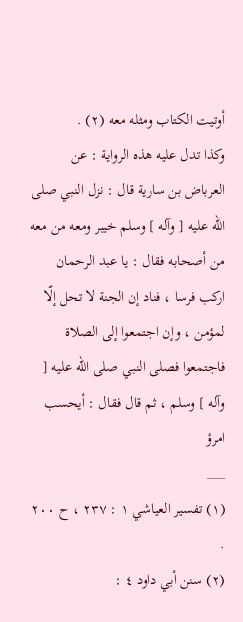أوتيت الكتاب ومثله معه (٢) .
وكذا تدل عليه هذه الرواية : عن العرباض بن سارية قال : نزل النبي صلى الله عليه [ وآله ] وسلم خيبر ومعه من معه من أصحابه فقال : يا عبد الرحمان اركب فرسا ، فناد إن الجنة لا تحل إلّا لمؤمن ، وإن اجتمعوا إلى الصلاة فاجتمعوا فصلى النبي صلى الله عليه [ وآله ] وسلم ، ثم قال فقال : أيحسب امرؤ
___
(١) تفسير العياشي ١ : ٢٣٧ ، ح ٢٠٠ .
(٢) سنن أبي داود ٤ :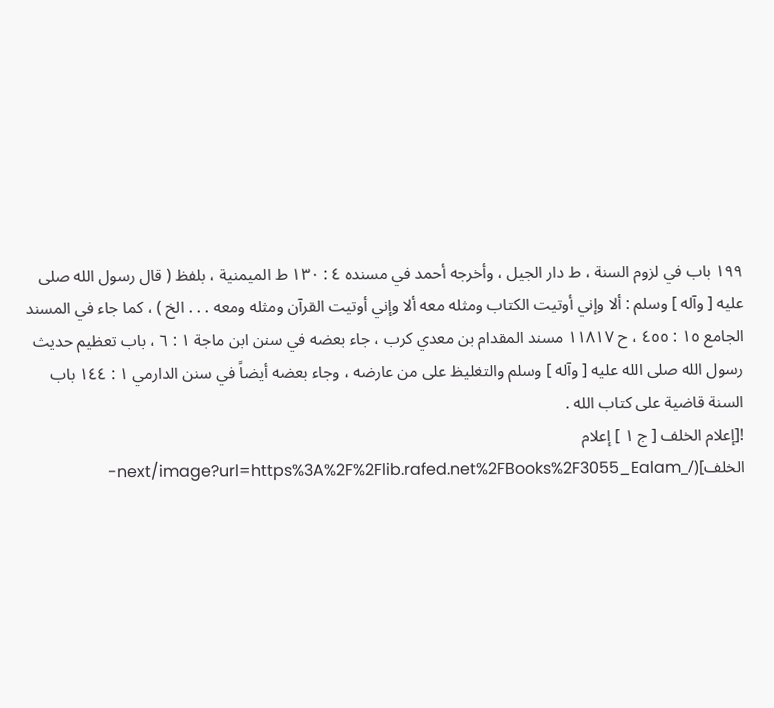١٩٩ باب في لزوم السنة ، ط دار الجيل ، وأخرجه أحمد في مسنده ٤ : ١٣٠ ط الميمنية ، بلفظ ( قال رسول الله صلى عليه [ وآله ] وسلم : ألا وإني أوتيت الكتاب ومثله معه ألا وإني أوتيت القرآن ومثله ومعه . . . الخ ) ، كما جاء في المسند الجامع ١٥ : ٤٥٥ ، ح ١١٨١٧ مسند المقدام بن معدي كرب ، جاء بعضه في سنن ابن ماجة ١ : ٦ ، باب تعظيم حديث رسول الله صلى الله عليه [ وآله ] وسلم والتغليظ على من عارضه ، وجاء بعضه أيضاً في سنن الدارمي ١ : ١٤٤ باب السنة قاضية على كتاب الله .
![إعلام الخلف [ ج ١ ] إعلام الخلف](/_next/image?url=https%3A%2F%2Flib.rafed.net%2FBooks%2F3055_Ealam-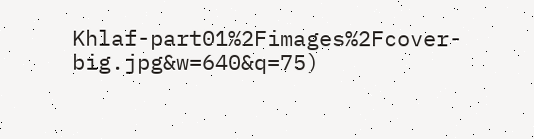Khlaf-part01%2Fimages%2Fcover-big.jpg&w=640&q=75)